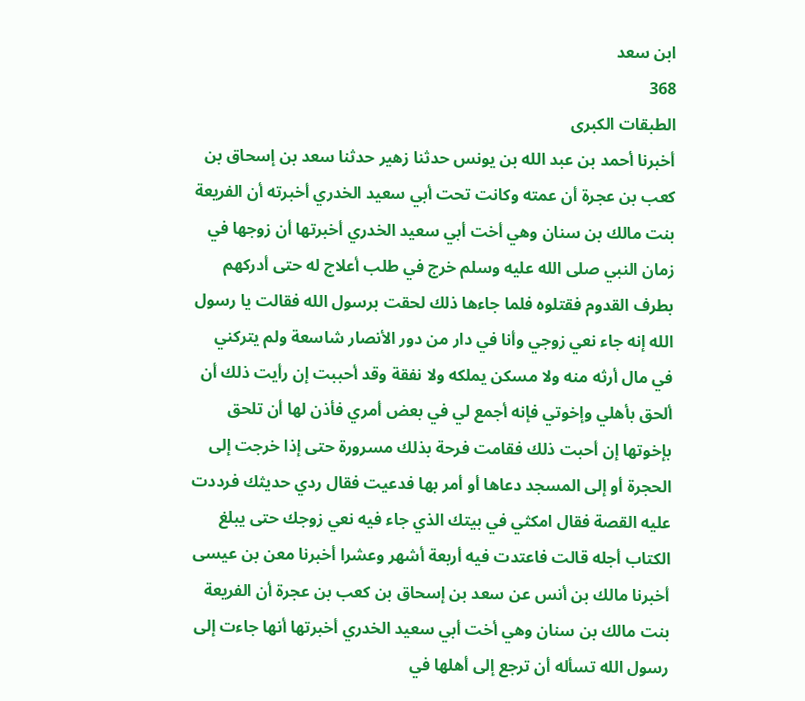ابن سعد
368
الطبقات الكبرى
أخبرنا أحمد بن عبد الله بن يونس حدثنا زهير حدثنا سعد بن إسحاق بن كعب بن عجرة أن عمته وكانت تحت أبي سعيد الخدري أخبرته أن الفريعة بنت مالك بن سنان وهي أخت أبي سعيد الخدري أخبرتها أن زوجها في زمان النبي صلى الله عليه وسلم خرج في طلب أعلاج له حتى أدركهم بطرف القدوم فقتلوه فلما جاءها ذلك لحقت برسول الله فقالت يا رسول الله إنه جاء نعي زوجي وأنا في دار من دور الأنصار شاسعة ولم يتركني في مال أرثه منه ولا مسكن يملكه ولا نفقة وقد أحببت إن رأيت ذلك أن ألحق بأهلي وإخوتي فإنه أجمع لي في بعض أمري فأذن لها أن تلحق بإخوتها إن أحبت ذلك فقامت فرحة بذلك مسرورة حتى إذا خرجت إلى الحجرة أو إلى المسجد دعاها أو أمر بها فدعيت فقال ردي حديثك فرددت عليه القصة فقال امكثي في بيتك الذي جاء فيه نعي زوجك حتى يبلغ الكتاب أجله قالت فاعتدت فيه أربعة أشهر وعشرا أخبرنا معن بن عيسى أخبرنا مالك بن أنس عن سعد بن إسحاق بن كعب بن عجرة أن الفريعة بنت مالك بن سنان وهي أخت أبي سعيد الخدري أخبرتها أنها جاءت إلى رسول الله تسأله أن ترجع إلى أهلها في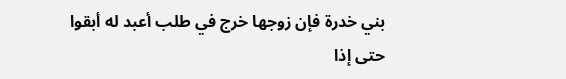بني خدرة فإن زوجها خرج في طلب أعبد له أبقوا حتى إذا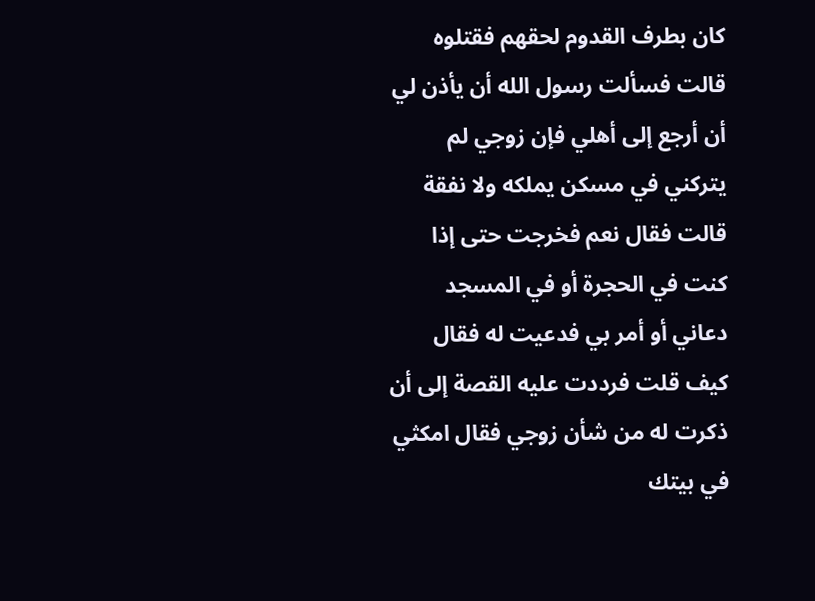كان بطرف القدوم لحقهم فقتلوه قالت فسألت رسول الله أن يأذن لي أن أرجع إلى أهلي فإن زوجي لم يتركني في مسكن يملكه ولا نفقة قالت فقال نعم فخرجت حتى إذا كنت في الحجرة أو في المسجد دعاني أو أمر بي فدعيت له فقال كيف قلت فرددت عليه القصة إلى أن ذكرت له من شأن زوجي فقال امكثي في بيتك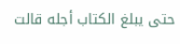حتى يبلغ الكتاب أجله قالت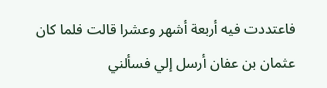فاعتددت فيه أربعة أشهر وعشرا قالت فلما كان عثمان بن عفان أرسل إلي فسألني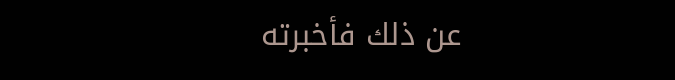عن ذلك فأخبرته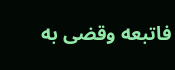فاتبعه وقضى به